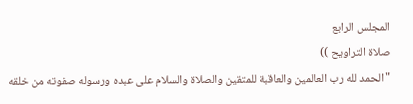المجلس الرابع
صلاة التراويح ))
"الحمد لله رب العالمين والعاقبة للمتقين والصلاة والسلام على عبده ورسوله صفوته من خلقه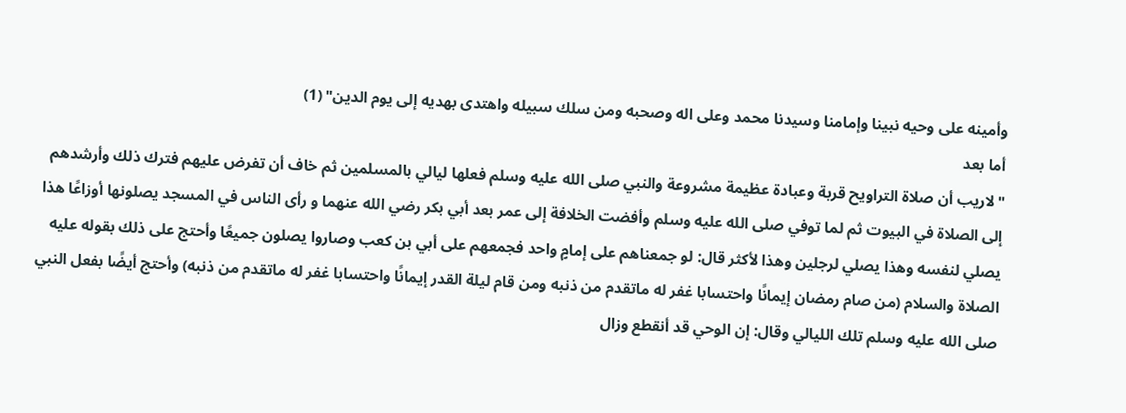وأمينه على وحيه نبينا وإمامنا وسيدنا محمد وعلى اله وصحبه ومن سلك سبيله واهتدى بهديه إلى يوم الدين" (1)
أما بعد
"لاريب أن صلاة التراويح قربة وعبادة عظيمة مشروعة والنبي صلى الله عليه وسلم فعلها ليالي بالمسلمين ثم خاف أن تفرض عليهم فترك ذلك وأرشدهم إلى الصلاة في البيوت ثم لما توفي صلى الله عليه وسلم وأفضت الخلافة إلى عمر بعد أبي بكر رضي الله عنهما و رأى الناس في المسجد يصلونها أوزاعًا هذا يصلي لنفسه وهذا يصلي لرجلين وهذا لأكثر قال: لو جمعناهم على إمامٍ واحد فجمعهم على أبي بن كعب وصاروا يصلون جميعًا وأحتج على ذلك بقوله عليه الصلاة والسلام (من صام رمضان إيمانًا واحتسابا غفر له ماتقدم من ذنبه ومن قام ليلة القدر إيمانًا واحتسابا غفر له ماتقدم من ذنبه) وأحتج أيضًا بفعل النبي صلى الله عليه وسلم تلك الليالي وقال: إن الوحي قد أنقطع وزال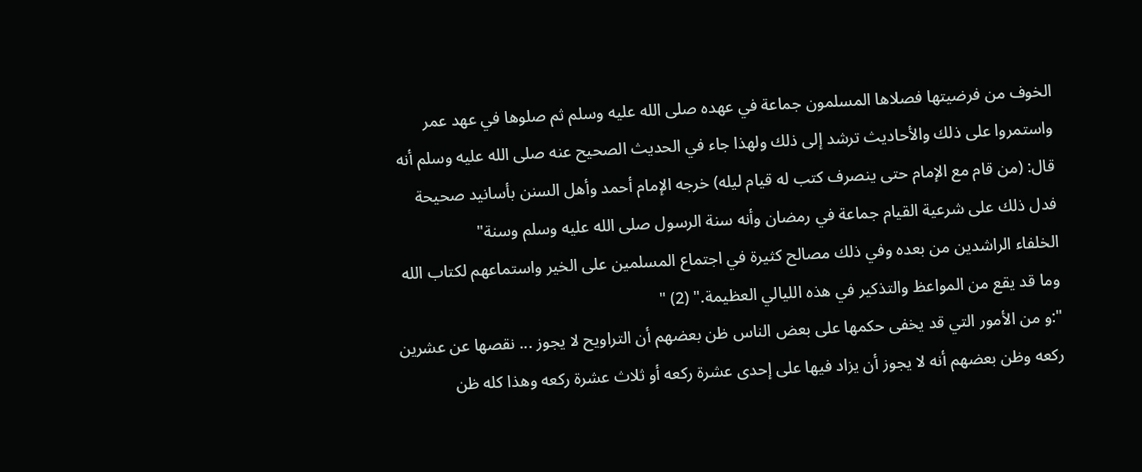الخوف من فرضيتها فصلاها المسلمون جماعة في عهده صلى الله عليه وسلم ثم صلوها في عهد عمر واستمروا على ذلك والأحاديث ترشد إلى ذلك ولهذا جاء في الحديث الصحيح عنه صلى الله عليه وسلم أنه قال: (من قام مع الإمام حتى ينصرف كتب له قيام ليله) خرجه الإمام أحمد وأهل السنن بأسانيد صحيحة فدل ذلك على شرعية القيام جماعة في رمضان وأنه سنة الرسول صلى الله عليه وسلم وسنة"
الخلفاء الراشدين من بعده وفي ذلك مصالح كثيرة في اجتماع المسلمين على الخير واستماعهم لكتاب الله وما قد يقع من المواعظ والتذكير في هذه الليالي العظيمة." (2) "
":و من الأمور التي قد يخفى حكمها على بعض الناس ظن بعضهم أن التراويح لا يجوز ... نقصها عن عشرين ركعه وظن بعضهم أنه لا يجوز أن يزاد فيها على إحدى عشرة ركعه أو ثلاث عشرة ركعه وهذا كله ظن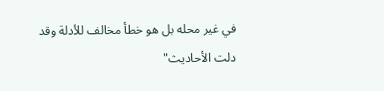في غير محله بل هو خطأ مخالف للأدلة وقد دلت الأحاديث"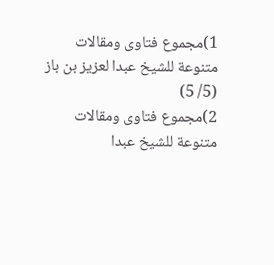1)مجموع فتاوى ومقالات متنوعة للشيخ عبدا لعزيز بن باز (5/ 5)
2)مجموع فتاوى ومقالات متنوعة للشيخ عبدا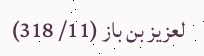لعزيز بن باز (11/ 318)